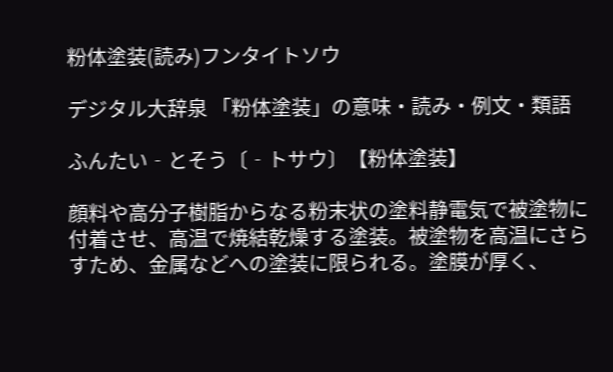粉体塗装(読み)フンタイトソウ

デジタル大辞泉 「粉体塗装」の意味・読み・例文・類語

ふんたい‐とそう〔‐トサウ〕【粉体塗装】

顔料や高分子樹脂からなる粉末状の塗料静電気で被塗物に付着させ、高温で焼結乾燥する塗装。被塗物を高温にさらすため、金属などへの塗装に限られる。塗膜が厚く、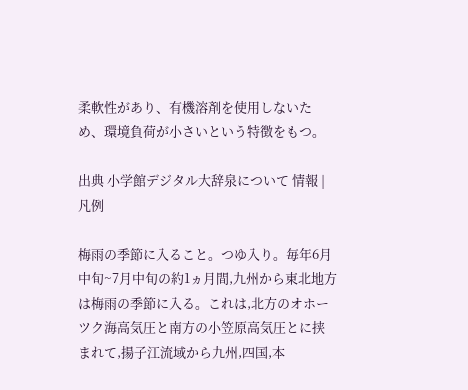柔軟性があり、有機溶剤を使用しないため、環境負荷が小さいという特徴をもつ。

出典 小学館デジタル大辞泉について 情報 | 凡例

梅雨の季節に入ること。つゆ入り。毎年6月中旬~7月中旬の約1ヵ月間,九州から東北地方は梅雨の季節に入る。これは,北方のオホーツク海高気圧と南方の小笠原高気圧とに挟まれて,揚子江流域から九州,四国,本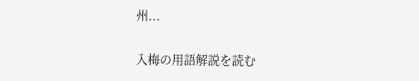州...

入梅の用語解説を読む